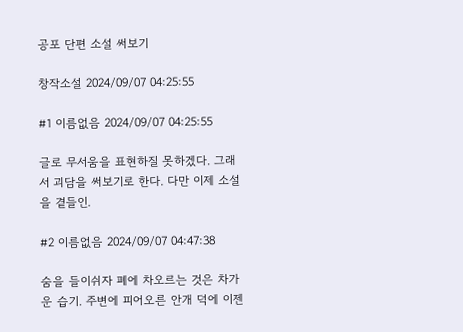공포 단편 소설 써보기

창작소설 2024/09/07 04:25:55

#1 이름없음 2024/09/07 04:25:55

글로 무서움을 표현하질 못하겠다. 그래서 괴담을 써보기로 한다. 다만 이제 소설을 곁들인.

#2 이름없음 2024/09/07 04:47:38

숨을 들이쉬자 폐에 차오르는 것은 차가운 습기. 주변에 피어오른 안개 덕에 이젠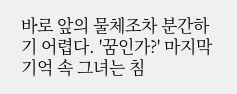바로 앞의 물체조차 분간하기 어렵다. '꿈인가?' 마지막 기억 속 그녀는 침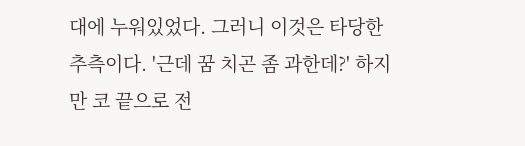대에 누워있었다. 그러니 이것은 타당한 추측이다. '근데 꿈 치곤 좀 과한데?' 하지만 코 끝으로 전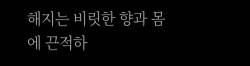해지는 비릿한 향과 몸에 끈적하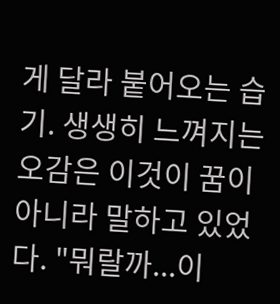게 달라 붙어오는 습기. 생생히 느껴지는 오감은 이것이 꿈이 아니라 말하고 있었다. "뭐랄까...이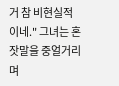거 참 비현실적이네." 그녀는 혼잣말을 중얼거리며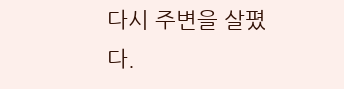다시 주변을 살폈다.